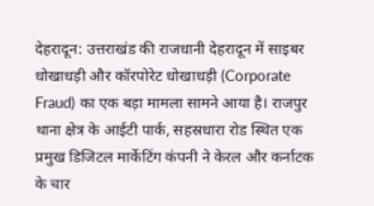देहरादून: उत्तराखंड की राजधानी देहरादून में साइबर धोखाधड़ी और कॉरपोरेट धोखाधड़ी (Corporate Fraud) का एक बड़ा मामला सामने आया है। राजपुर थाना क्षेत्र के आईटी पार्क, सहस्रधारा रोड स्थित एक प्रमुख डिजिटल मार्केटिंग कंपनी ने केरल और कर्नाटक के चार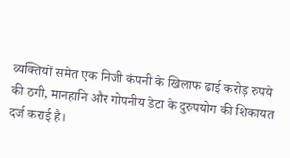व्यक्तियों समेत एक निजी कंपनी के खिलाफ ढाई करोड़ रुपये की ठगी, मानहानि और गोपनीय डेटा के दुरुपयोग की शिकायत दर्ज कराई है।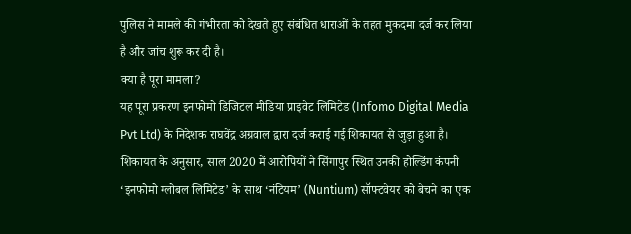पुलिस ने मामले की गंभीरता को देखते हुए संबंधित धाराओं के तहत मुकदमा दर्ज कर लिया है और जांच शुरू कर दी है।
क्या है पूरा मामला?
यह पूरा प्रकरण इनफोमो डिजिटल मीडिया प्राइवेट लिमिटेड (Infomo Digital Media Pvt Ltd) के निदेशक राघवेंद्र अग्रवाल द्वारा दर्ज कराई गई शिकायत से जुड़ा हुआ है। शिकायत के अनुसार, साल 2020 में आरोपियों ने सिंगापुर स्थित उनकी होल्डिंग कंपनी ‘इनफोमो ग्लोबल लिमिटेड’ के साथ ‘नंटियम’ (Nuntium) सॉफ्टवेयर को बेचने का एक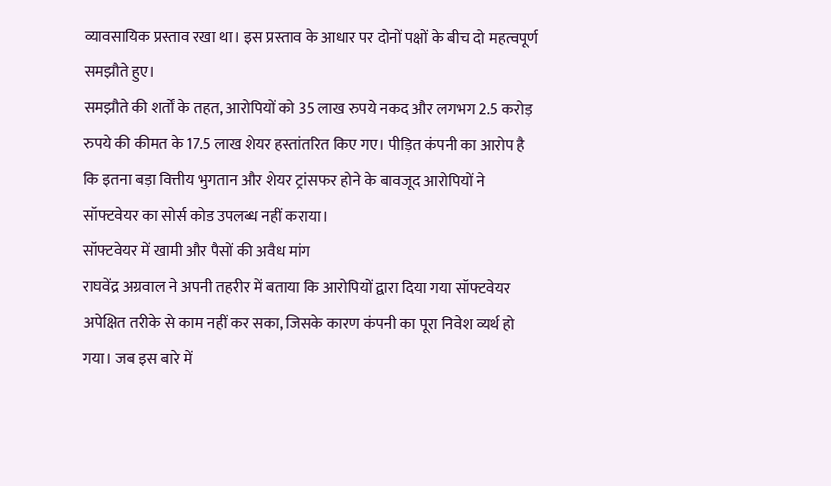व्यावसायिक प्रस्ताव रखा था। इस प्रस्ताव के आधार पर दोनों पक्षों के बीच दो महत्वपूर्ण समझौते हुए।
समझौते की शर्तों के तहत, आरोपियों को 35 लाख रुपये नकद और लगभग 2.5 करोड़ रुपये की कीमत के 17.5 लाख शेयर हस्तांतरित किए गए। पीड़ित कंपनी का आरोप है कि इतना बड़ा वित्तीय भुगतान और शेयर ट्रांसफर होने के बावजूद आरोपियों ने सॉफ्टवेयर का सोर्स कोड उपलब्ध नहीं कराया।
सॉफ्टवेयर में खामी और पैसों की अवैध मांग
राघवेंद्र अग्रवाल ने अपनी तहरीर में बताया कि आरोपियों द्वारा दिया गया सॉफ्टवेयर अपेक्षित तरीके से काम नहीं कर सका, जिसके कारण कंपनी का पूरा निवेश व्यर्थ हो गया। जब इस बारे में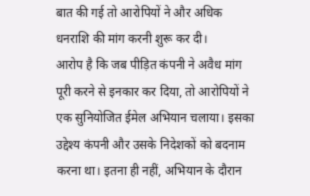बात की गई तो आरोपियों ने और अधिक धनराशि की मांग करनी शुरू कर दी।
आरोप है कि जब पीड़ित कंपनी ने अवैध मांग पूरी करने से इनकार कर दिया, तो आरोपियों ने एक सुनियोजित ईमेल अभियान चलाया। इसका उद्देश्य कंपनी और उसके निदेशकों को बदनाम करना था। इतना ही नहीं, अभियान के दौरान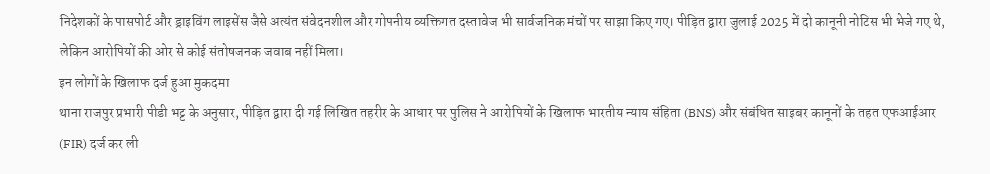निदेशकों के पासपोर्ट और ड्राइविंग लाइसेंस जैसे अत्यंत संवेदनशील और गोपनीय व्यक्तिगत दस्तावेज भी सार्वजनिक मंचों पर साझा किए गए। पीड़ित द्वारा जुलाई 2025 में दो कानूनी नोटिस भी भेजे गए थे, लेकिन आरोपियों की ओर से कोई संतोषजनक जवाब नहीं मिला।
इन लोगों के खिलाफ दर्ज हुआ मुकदमा
थाना राजपुर प्रभारी पीडी भट्ट के अनुसार, पीड़ित द्वारा दी गई लिखित तहरीर के आधार पर पुलिस ने आरोपियों के खिलाफ भारतीय न्याय संहिता (BNS) और संबंधित साइबर कानूनों के तहत एफआईआर (FIR) दर्ज कर ली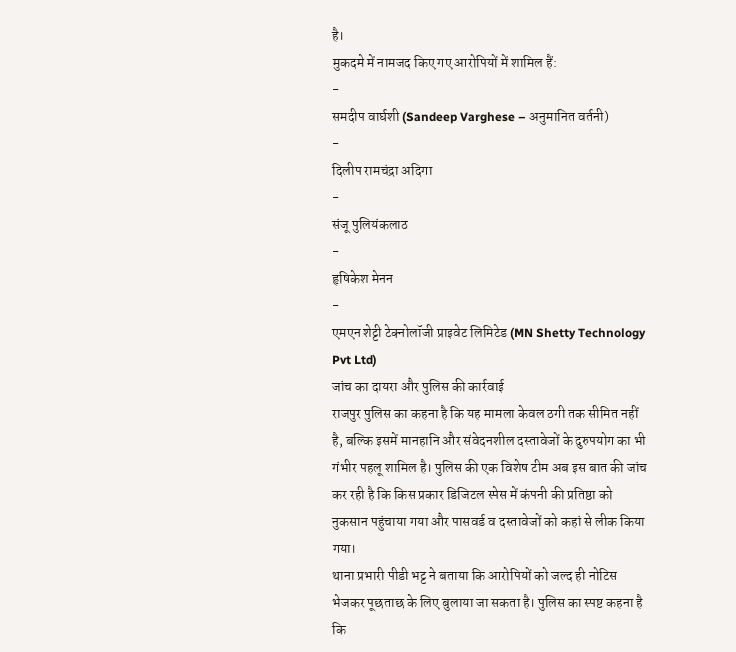है।
मुकदमे में नामजद किए गए आरोपियों में शामिल हैं:
-
समदीप वार्घशी (Sandeep Varghese – अनुमानित वर्तनी)
-
दिलीप रामचंद्रा अदिगा
-
संजू पुलियंकलाठ
-
हृषिकेश मेनन
-
एमएन शेट्टी टेक्नोलॉजी प्राइवेट लिमिटेड (MN Shetty Technology Pvt Ltd)
जांच का दायरा और पुलिस की कार्रवाई
राजपुर पुलिस का कहना है कि यह मामला केवल ठगी तक सीमित नहीं है, बल्कि इसमें मानहानि और संवेदनशील दस्तावेजों के दुरुपयोग का भी गंभीर पहलू शामिल है। पुलिस की एक विशेष टीम अब इस बात की जांच कर रही है कि किस प्रकार डिजिटल स्पेस में कंपनी की प्रतिष्ठा को नुकसान पहुंचाया गया और पासवर्ड व दस्तावेजों को कहां से लीक किया गया।
थाना प्रभारी पीडी भट्ट ने बताया कि आरोपियों को जल्द ही नोटिस भेजकर पूछताछ के लिए बुलाया जा सकता है। पुलिस का स्पष्ट कहना है कि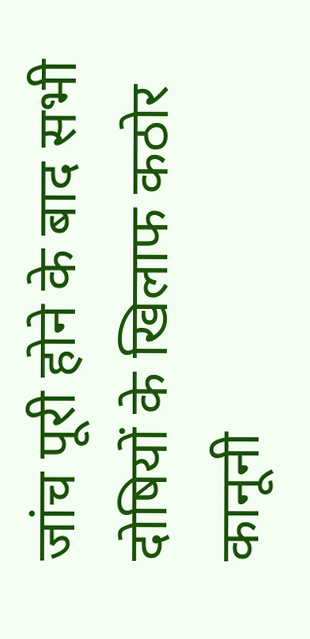जांच पूरी होने के बाद सभी दोषियों के खिलाफ कठोर कानूनी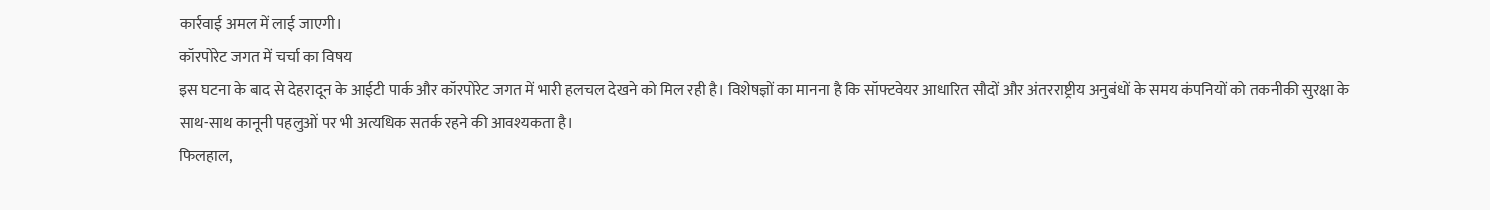कार्रवाई अमल में लाई जाएगी।
कॉरपोरेट जगत में चर्चा का विषय
इस घटना के बाद से देहरादून के आईटी पार्क और कॉरपोरेट जगत में भारी हलचल देखने को मिल रही है। विशेषज्ञों का मानना है कि सॉफ्टवेयर आधारित सौदों और अंतरराष्ट्रीय अनुबंधों के समय कंपनियों को तकनीकी सुरक्षा के साथ-साथ कानूनी पहलुओं पर भी अत्यधिक सतर्क रहने की आवश्यकता है।
फिलहाल,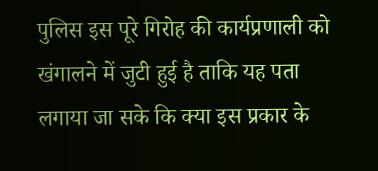पुलिस इस पूरे गिरोह की कार्यप्रणाली को खंगालने में जुटी हुई है ताकि यह पता लगाया जा सके कि क्या इस प्रकार के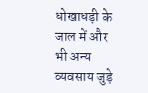धोखाधड़ी के जाल में और भी अन्य व्यवसाय जुड़े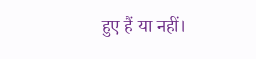हुए हैं या नहीं।